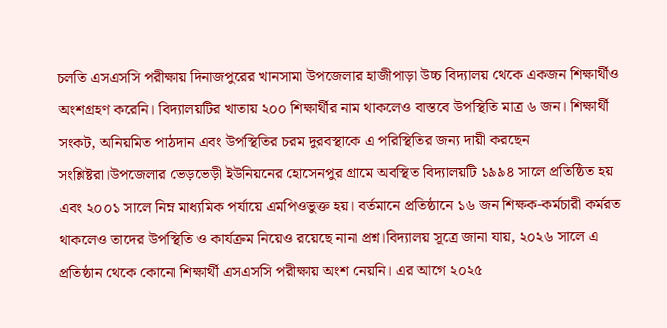চলতি এসএসসি পরীক্ষায় দিনাজপুরের খানসামা উপজেলার হাজীপাড়া উচ্চ বিদ্যালয় থেকে একজন শিক্ষার্থীও অংশগ্রহণ করেনি। বিদ্যালয়টির খাতায় ২০০ শিক্ষার্থীর নাম থাকলেও বাস্তবে উপস্থিতি মাত্র ৬ জন। শিক্ষার্থী সংকট, অনিয়মিত পাঠদান এবং উপস্থিতির চরম দুরবস্থাকে এ পরিস্থিতির জন্য দায়ী করছেন সংশ্লিষ্টরা।উপজেলার ভেড়ভেড়ী ইউনিয়নের হোসেনপুর গ্রামে অবস্থিত বিদ্যালয়টি ১৯৯৪ সালে প্রতিষ্ঠিত হয় এবং ২০০১ সালে নিম্ন মাধ্যমিক পর্যায়ে এমপিওভুক্ত হয়। বর্তমানে প্রতিষ্ঠানে ১৬ জন শিক্ষক-কর্মচারী কর্মরত থাকলেও তাদের উপস্থিতি ও কার্যক্রম নিয়েও রয়েছে নানা প্রশ্ন।বিদ্যালয় সূত্রে জানা যায়, ২০২৬ সালে এ প্রতিষ্ঠান থেকে কোনো শিক্ষার্থী এসএসসি পরীক্ষায় অংশ নেয়নি। এর আগে ২০২৫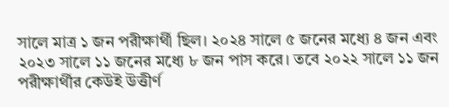সালে মাত্র ১ জন পরীক্ষার্থী ছিল। ২০২৪ সালে ৫ জনের মধ্যে ৪ জন এবং ২০২৩ সালে ১১ জনের মধ্যে ৮ জন পাস করে। তবে ২০২২ সালে ১১ জন পরীক্ষার্থীর কেউই উত্তীর্ণ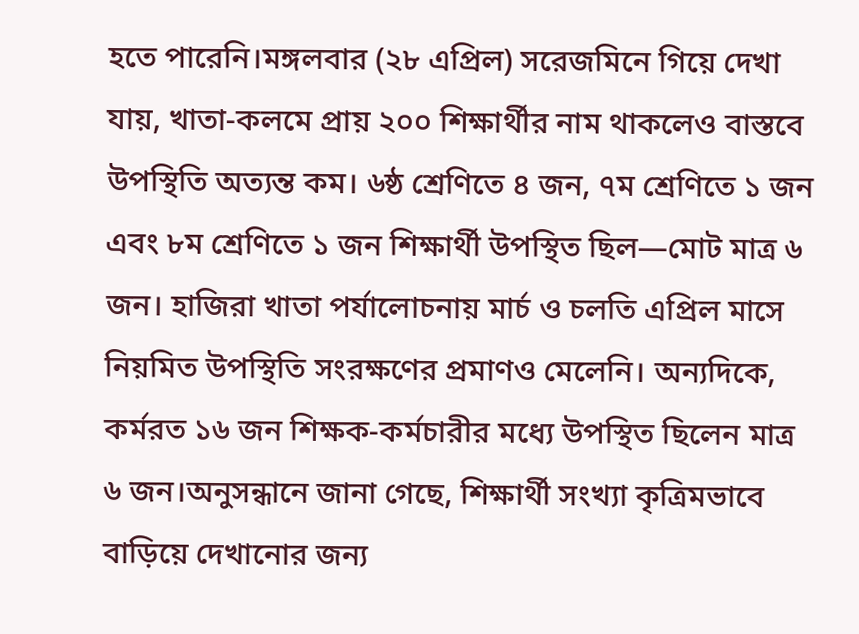হতে পারেনি।মঙ্গলবার (২৮ এপ্রিল) সরেজমিনে গিয়ে দেখা যায়, খাতা-কলমে প্রায় ২০০ শিক্ষার্থীর নাম থাকলেও বাস্তবে উপস্থিতি অত্যন্ত কম। ৬ষ্ঠ শ্রেণিতে ৪ জন, ৭ম শ্রেণিতে ১ জন এবং ৮ম শ্রেণিতে ১ জন শিক্ষার্থী উপস্থিত ছিল—মোট মাত্র ৬ জন। হাজিরা খাতা পর্যালোচনায় মার্চ ও চলতি এপ্রিল মাসে নিয়মিত উপস্থিতি সংরক্ষণের প্রমাণও মেলেনি। অন্যদিকে, কর্মরত ১৬ জন শিক্ষক-কর্মচারীর মধ্যে উপস্থিত ছিলেন মাত্র ৬ জন।অনুসন্ধানে জানা গেছে, শিক্ষার্থী সংখ্যা কৃত্রিমভাবে বাড়িয়ে দেখানোর জন্য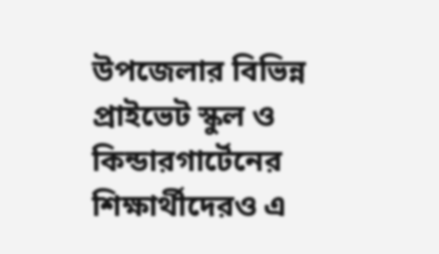উপজেলার বিভিন্ন প্রাইভেট স্কুল ও কিন্ডারগার্টেনের শিক্ষার্থীদেরও এ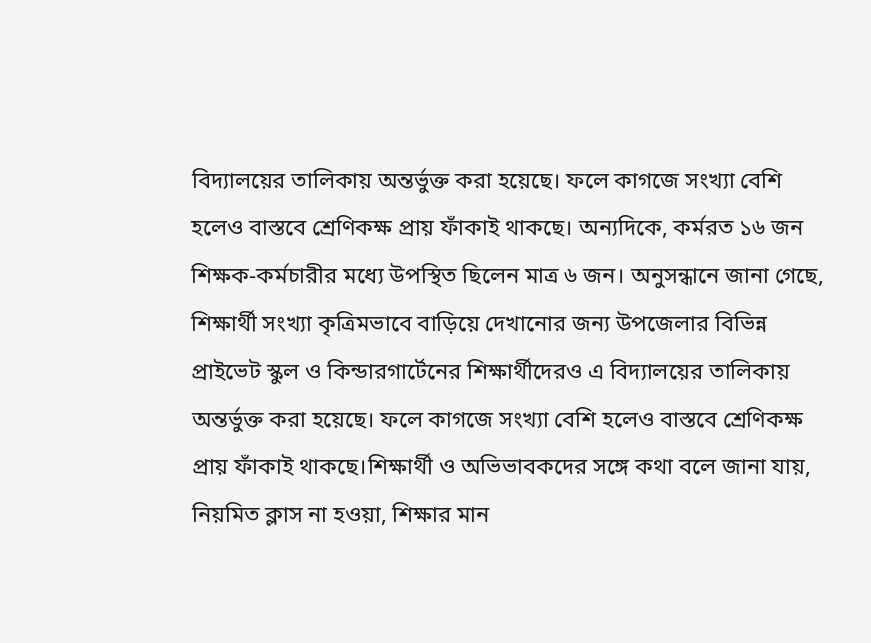বিদ্যালয়ের তালিকায় অন্তর্ভুক্ত করা হয়েছে। ফলে কাগজে সংখ্যা বেশি হলেও বাস্তবে শ্রেণিকক্ষ প্রায় ফাঁকাই থাকছে। অন্যদিকে, কর্মরত ১৬ জন শিক্ষক-কর্মচারীর মধ্যে উপস্থিত ছিলেন মাত্র ৬ জন। অনুসন্ধানে জানা গেছে, শিক্ষার্থী সংখ্যা কৃত্রিমভাবে বাড়িয়ে দেখানোর জন্য উপজেলার বিভিন্ন প্রাইভেট স্কুল ও কিন্ডারগার্টেনের শিক্ষার্থীদেরও এ বিদ্যালয়ের তালিকায় অন্তর্ভুক্ত করা হয়েছে। ফলে কাগজে সংখ্যা বেশি হলেও বাস্তবে শ্রেণিকক্ষ প্রায় ফাঁকাই থাকছে।শিক্ষার্থী ও অভিভাবকদের সঙ্গে কথা বলে জানা যায়, নিয়মিত ক্লাস না হওয়া, শিক্ষার মান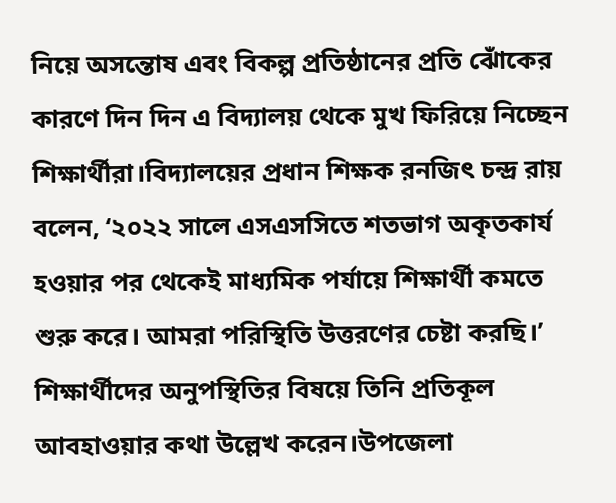নিয়ে অসন্তোষ এবং বিকল্প প্রতিষ্ঠানের প্রতি ঝোঁকের কারণে দিন দিন এ বিদ্যালয় থেকে মুখ ফিরিয়ে নিচ্ছেন শিক্ষার্থীরা।বিদ্যালয়ের প্রধান শিক্ষক রনজিৎ চন্দ্র রায় বলেন, ‘২০২২ সালে এসএসসিতে শতভাগ অকৃতকার্য হওয়ার পর থেকেই মাধ্যমিক পর্যায়ে শিক্ষার্থী কমতে শুরু করে। আমরা পরিস্থিতি উত্তরণের চেষ্টা করছি।’ শিক্ষার্থীদের অনুপস্থিতির বিষয়ে তিনি প্রতিকূল আবহাওয়ার কথা উল্লেখ করেন।উপজেলা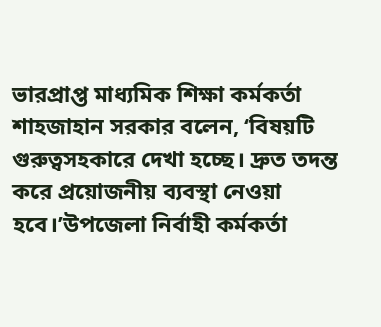ভারপ্রাপ্ত মাধ্যমিক শিক্ষা কর্মকর্তা শাহজাহান সরকার বলেন, ‘বিষয়টি গুরুত্বসহকারে দেখা হচ্ছে। দ্রুত তদন্ত করে প্রয়োজনীয় ব্যবস্থা নেওয়া হবে।’উপজেলা নির্বাহী কর্মকর্তা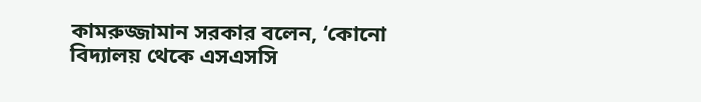কামরুজ্জামান সরকার বলেন, ‘কোনো বিদ্যালয় থেকে এসএসসি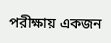পরীক্ষায় একজন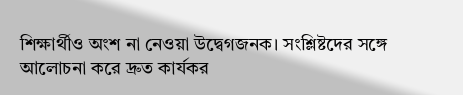শিক্ষার্থীও অংশ না নেওয়া উদ্বেগজনক। সংশ্লিষ্টদের সঙ্গে আলোচনা করে দ্রুত কার্যকর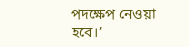পদক্ষেপ নেওয়া হবে।’